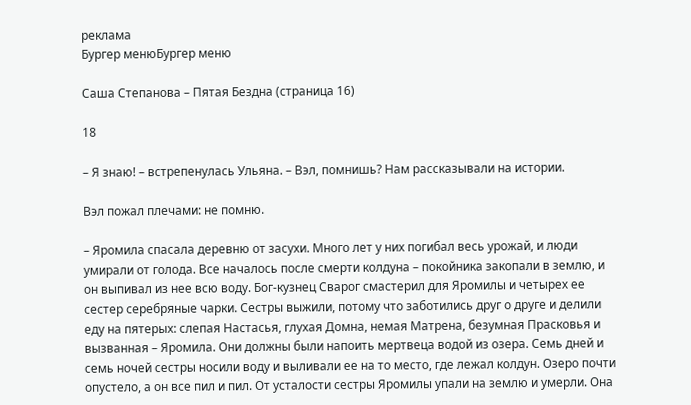реклама
Бургер менюБургер меню

Саша Степанова – Пятая Бездна (страница 16)

18

– Я знаю! – встрепенулась Ульяна. – Вэл, помнишь? Нам рассказывали на истории.

Вэл пожал плечами: не помню.

– Яромила спасала деревню от засухи. Много лет у них погибал весь урожай, и люди умирали от голода. Все началось после смерти колдуна – покойника закопали в землю, и он выпивал из нее всю воду. Бог-кузнец Сварог смастерил для Яромилы и четырех ее сестер серебряные чарки. Сестры выжили, потому что заботились друг о друге и делили еду на пятерых: слепая Настасья, глухая Домна, немая Матрена, безумная Прасковья и вызванная – Яромила. Они должны были напоить мертвеца водой из озера. Семь дней и семь ночей сестры носили воду и выливали ее на то место, где лежал колдун. Озеро почти опустело, а он все пил и пил. От усталости сестры Яромилы упали на землю и умерли. Она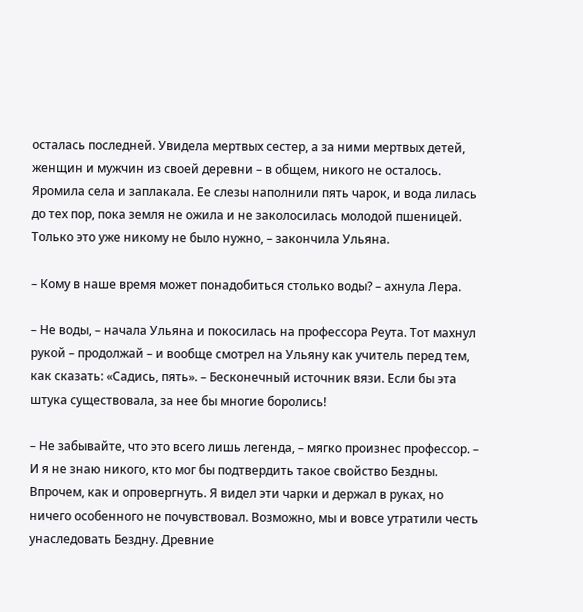осталась последней. Увидела мертвых сестер, а за ними мертвых детей, женщин и мужчин из своей деревни – в общем, никого не осталось. Яромила села и заплакала. Ее слезы наполнили пять чарок, и вода лилась до тех пор, пока земля не ожила и не заколосилась молодой пшеницей. Только это уже никому не было нужно, – закончила Ульяна.

– Кому в наше время может понадобиться столько воды? – ахнула Лера.

– Не воды, – начала Ульяна и покосилась на профессора Реута. Тот махнул рукой – продолжай – и вообще смотрел на Ульяну как учитель перед тем, как сказать: «Садись, пять». – Бесконечный источник вязи. Если бы эта штука существовала, за нее бы многие боролись!

– Не забывайте, что это всего лишь легенда, – мягко произнес профессор. – И я не знаю никого, кто мог бы подтвердить такое свойство Бездны. Впрочем, как и опровергнуть. Я видел эти чарки и держал в руках, но ничего особенного не почувствовал. Возможно, мы и вовсе утратили честь унаследовать Бездну. Древние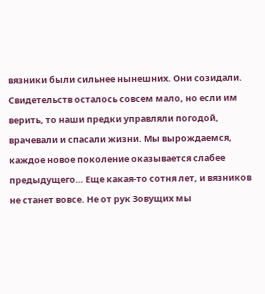вязники были сильнее нынешних. Они созидали. Свидетельств осталось совсем мало, но если им верить, то наши предки управляли погодой, врачевали и спасали жизни. Мы вырождаемся, каждое новое поколение оказывается слабее предыдущего… Еще какая-то сотня лет, и вязников не станет вовсе. Не от рук Зовущих мы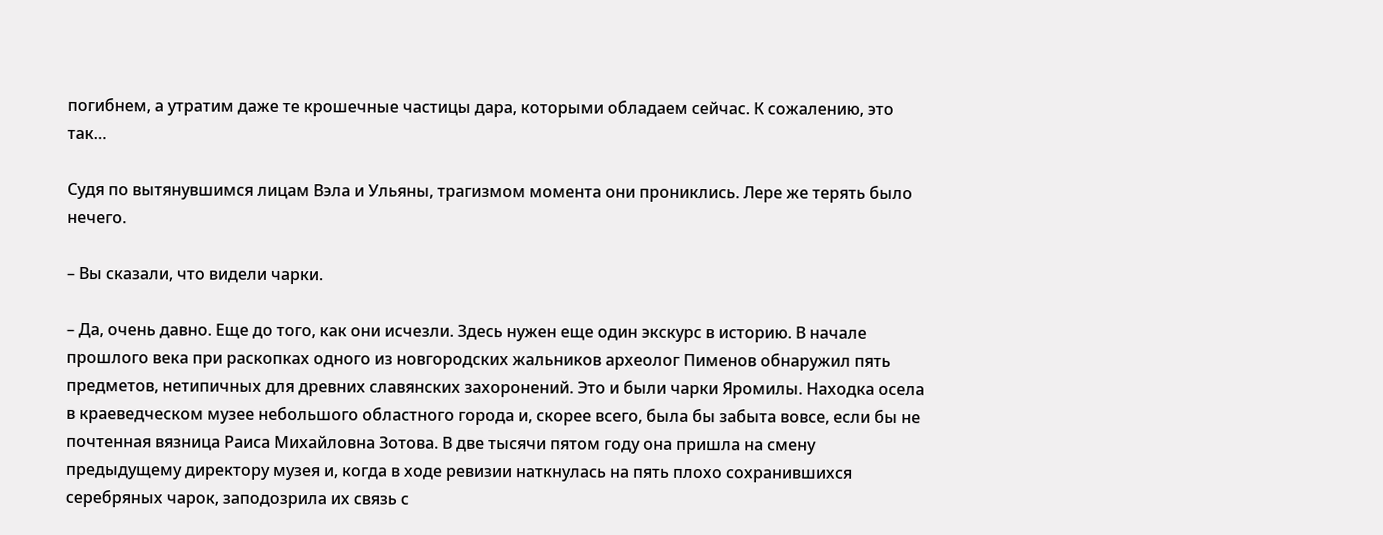погибнем, а утратим даже те крошечные частицы дара, которыми обладаем сейчас. К сожалению, это так…

Судя по вытянувшимся лицам Вэла и Ульяны, трагизмом момента они прониклись. Лере же терять было нечего.

– Вы сказали, что видели чарки.

– Да, очень давно. Еще до того, как они исчезли. Здесь нужен еще один экскурс в историю. В начале прошлого века при раскопках одного из новгородских жальников археолог Пименов обнаружил пять предметов, нетипичных для древних славянских захоронений. Это и были чарки Яромилы. Находка осела в краеведческом музее небольшого областного города и, скорее всего, была бы забыта вовсе, если бы не почтенная вязница Раиса Михайловна Зотова. В две тысячи пятом году она пришла на смену предыдущему директору музея и, когда в ходе ревизии наткнулась на пять плохо сохранившихся серебряных чарок, заподозрила их связь с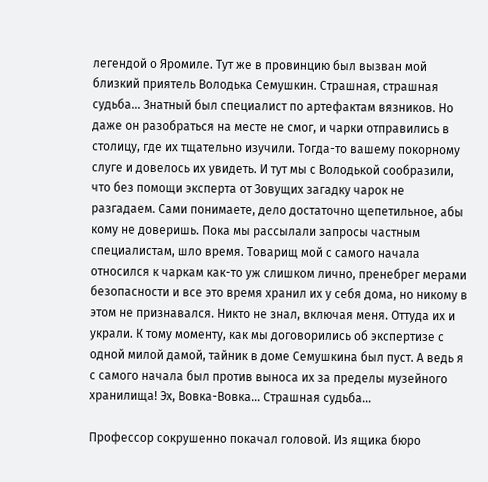легендой о Яромиле. Тут же в провинцию был вызван мой близкий приятель Володька Семушкин. Страшная, страшная судьба… Знатный был специалист по артефактам вязников. Но даже он разобраться на месте не смог, и чарки отправились в столицу, где их тщательно изучили. Тогда-то вашему покорному слуге и довелось их увидеть. И тут мы с Володькой сообразили, что без помощи эксперта от Зовущих загадку чарок не разгадаем. Сами понимаете, дело достаточно щепетильное, абы кому не доверишь. Пока мы рассылали запросы частным специалистам, шло время. Товарищ мой с самого начала относился к чаркам как-то уж слишком лично, пренебрег мерами безопасности и все это время хранил их у себя дома, но никому в этом не признавался. Никто не знал, включая меня. Оттуда их и украли. К тому моменту, как мы договорились об экспертизе с одной милой дамой, тайник в доме Семушкина был пуст. А ведь я с самого начала был против выноса их за пределы музейного хранилища! Эх, Вовка-Вовка… Страшная судьба…

Профессор сокрушенно покачал головой. Из ящика бюро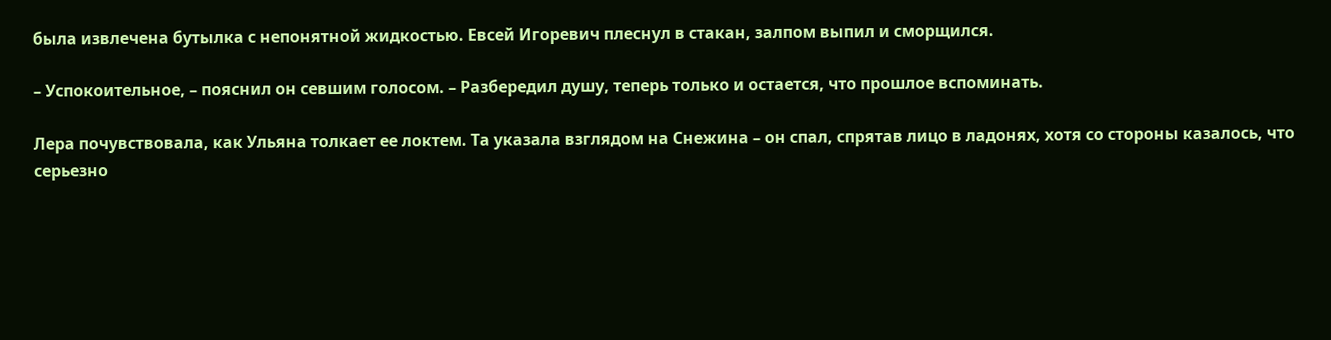была извлечена бутылка с непонятной жидкостью. Евсей Игоревич плеснул в стакан, залпом выпил и сморщился.

– Успокоительное, – пояснил он севшим голосом. – Разбередил душу, теперь только и остается, что прошлое вспоминать.

Лера почувствовала, как Ульяна толкает ее локтем. Та указала взглядом на Снежина – он спал, спрятав лицо в ладонях, хотя со стороны казалось, что серьезно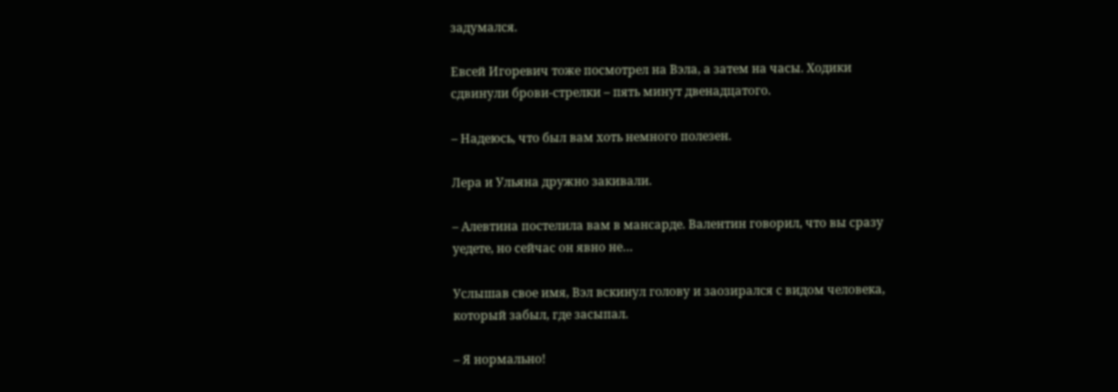задумался.

Евсей Игоревич тоже посмотрел на Вэла, а затем на часы. Ходики сдвинули брови-стрелки – пять минут двенадцатого.

– Надеюсь, что был вам хоть немного полезен.

Лера и Ульяна дружно закивали.

– Алевтина постелила вам в мансарде. Валентин говорил, что вы сразу уедете, но сейчас он явно не…

Услышав свое имя, Вэл вскинул голову и заозирался с видом человека, который забыл, где засыпал.

– Я нормально!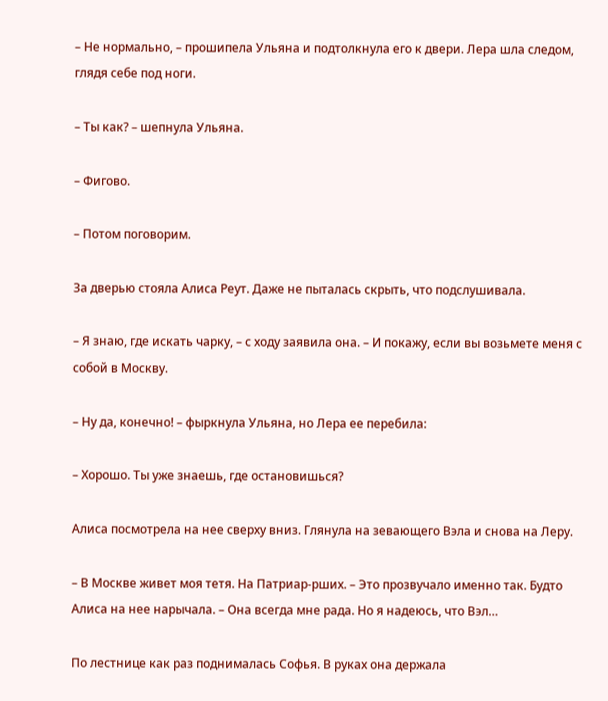– Не нормально, – прошипела Ульяна и подтолкнула его к двери. Лера шла следом, глядя себе под ноги.

– Ты как? – шепнула Ульяна.

– Фигово.

– Потом поговорим.

За дверью стояла Алиса Реут. Даже не пыталась скрыть, что подслушивала.

– Я знаю, где искать чарку, – с ходу заявила она. – И покажу, если вы возьмете меня с собой в Москву.

– Ну да, конечно! – фыркнула Ульяна, но Лера ее перебила:

– Хорошо. Ты уже знаешь, где остановишься?

Алиса посмотрела на нее сверху вниз. Глянула на зевающего Вэла и снова на Леру.

– В Москве живет моя тетя. На Патриар-рших. – Это прозвучало именно так. Будто Алиса на нее нарычала. – Она всегда мне рада. Но я надеюсь, что Вэл…

По лестнице как раз поднималась Софья. В руках она держала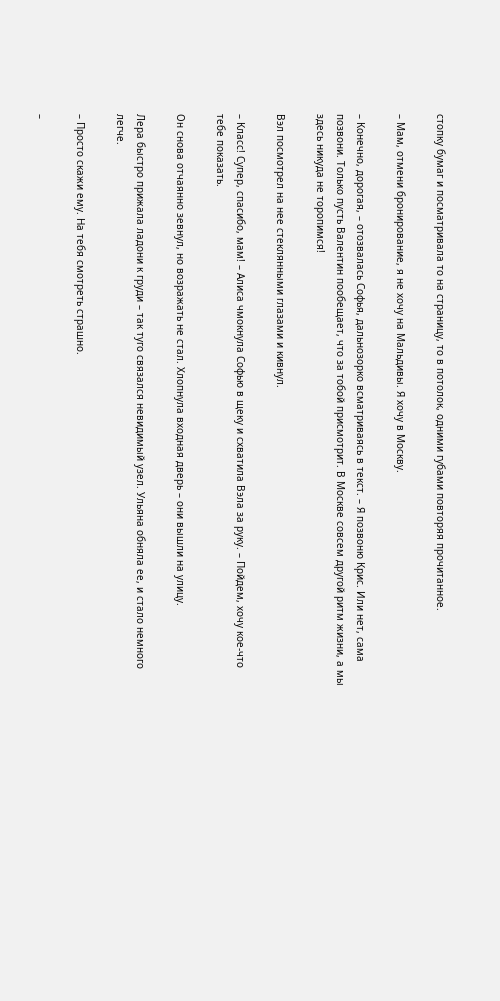стопку бумаг и посматривала то на страницу, то в потолок, одними губами повторяя прочитанное.

– Мам, отмени бронирование, я не хочу на Мальдивы. Я хочу в Москву.

– Конечно, дорогая, – отозвалась Софья, дальнозорко всматриваясь в текст. – Я позвоню Крис. Или нет, сама позвони. Только пусть Валентин пообещает, что за тобой присмотрит. В Москве совсем другой ритм жизни, а мы здесь никуда не торопимся!

Вэл посмотрел на нее стеклянными глазами и кивнул.

– Класс! Супер, спасибо, мам! – Алиса чмокнула Софью в щеку и схватила Вэла за руку. – Пойдем, хочу кое-что тебе показать.

Он снова отчаянно зевнул, но возражать не стал. Хлопнула входная дверь – они вышли на улицу.

Лера быстро прижала ладони к груди – так туго связался невидимый узел. Ульяна обняла ее, и стало немного легче.

– Просто скажи ему. На тебя смотреть страшно.

–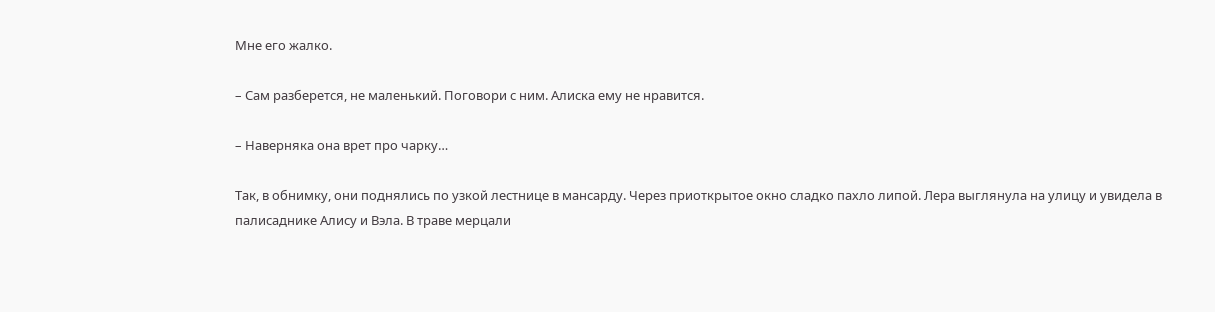Мне его жалко.

– Сам разберется, не маленький. Поговори с ним. Алиска ему не нравится.

– Наверняка она врет про чарку…

Так, в обнимку, они поднялись по узкой лестнице в мансарду. Через приоткрытое окно сладко пахло липой. Лера выглянула на улицу и увидела в палисаднике Алису и Вэла. В траве мерцали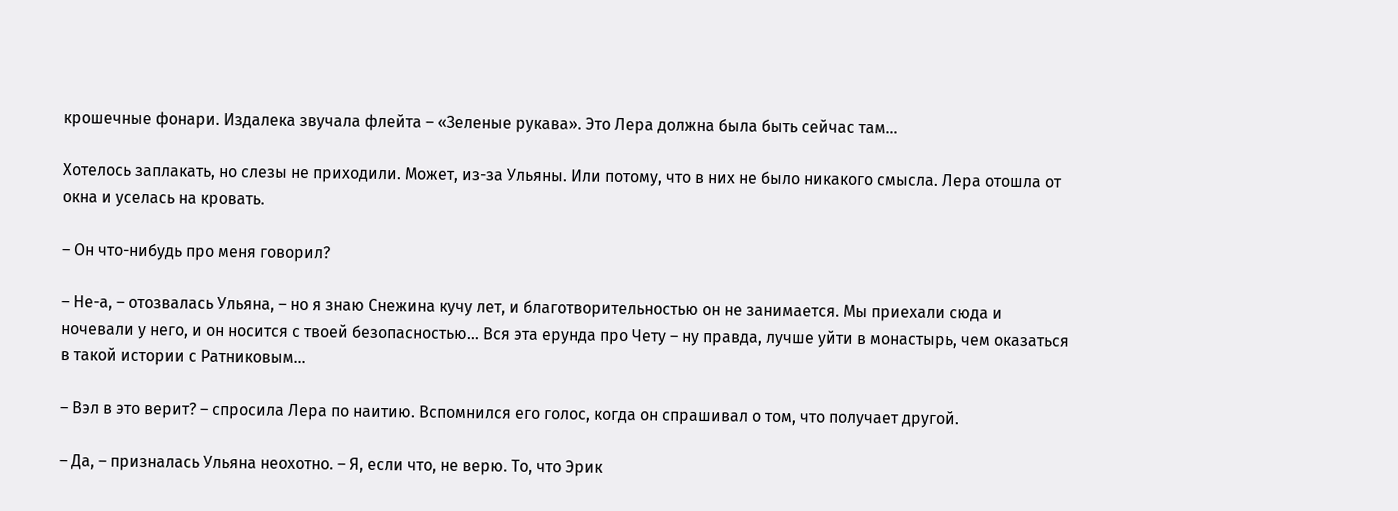крошечные фонари. Издалека звучала флейта – «Зеленые рукава». Это Лера должна была быть сейчас там…

Хотелось заплакать, но слезы не приходили. Может, из-за Ульяны. Или потому, что в них не было никакого смысла. Лера отошла от окна и уселась на кровать.

– Он что-нибудь про меня говорил?

– Не-а, – отозвалась Ульяна, – но я знаю Снежина кучу лет, и благотворительностью он не занимается. Мы приехали сюда и ночевали у него, и он носится с твоей безопасностью… Вся эта ерунда про Чету – ну правда, лучше уйти в монастырь, чем оказаться в такой истории с Ратниковым…

– Вэл в это верит? – спросила Лера по наитию. Вспомнился его голос, когда он спрашивал о том, что получает другой.

– Да, – призналась Ульяна неохотно. – Я, если что, не верю. То, что Эрик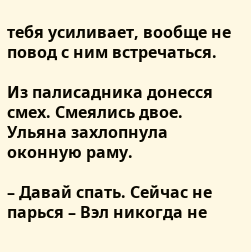тебя усиливает, вообще не повод с ним встречаться.

Из палисадника донесся смех. Смеялись двое. Ульяна захлопнула оконную раму.

– Давай спать. Сейчас не парься – Вэл никогда не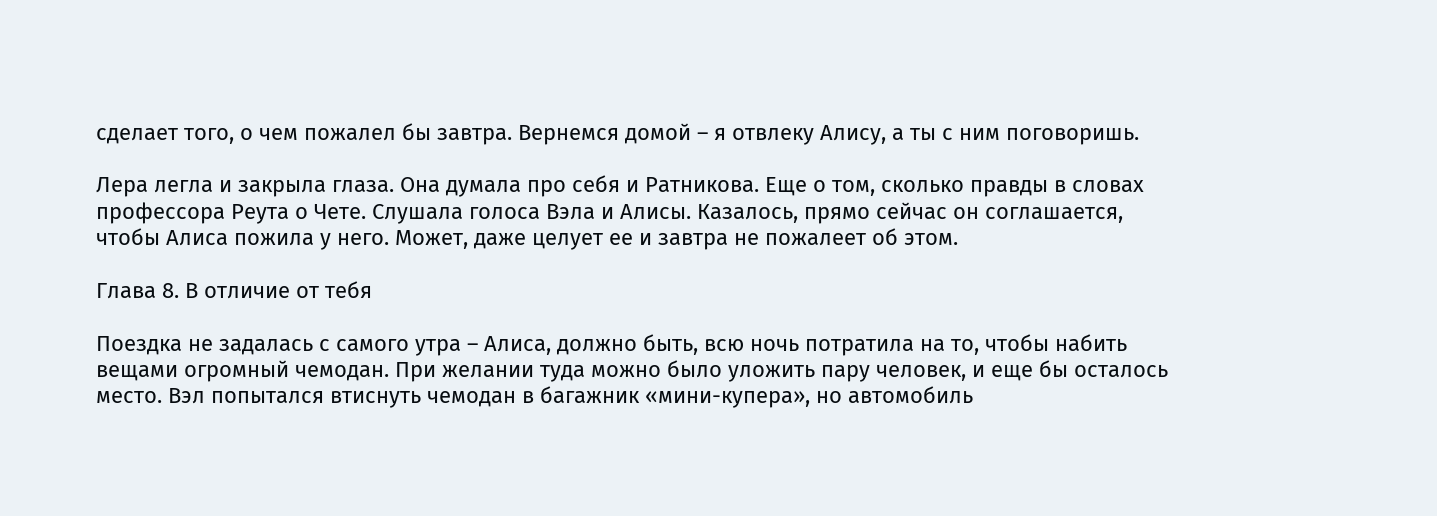сделает того, о чем пожалел бы завтра. Вернемся домой – я отвлеку Алису, а ты с ним поговоришь.

Лера легла и закрыла глаза. Она думала про себя и Ратникова. Еще о том, сколько правды в словах профессора Реута о Чете. Слушала голоса Вэла и Алисы. Казалось, прямо сейчас он соглашается, чтобы Алиса пожила у него. Может, даже целует ее и завтра не пожалеет об этом.

Глава 8. В отличие от тебя

Поездка не задалась с самого утра – Алиса, должно быть, всю ночь потратила на то, чтобы набить вещами огромный чемодан. При желании туда можно было уложить пару человек, и еще бы осталось место. Вэл попытался втиснуть чемодан в багажник «мини-купера», но автомобиль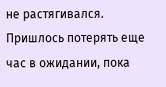не растягивался. Пришлось потерять еще час в ожидании, пока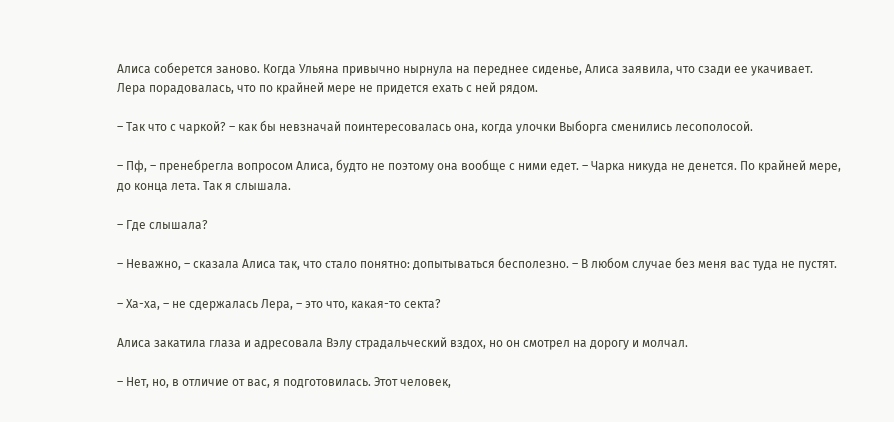Алиса соберется заново. Когда Ульяна привычно нырнула на переднее сиденье, Алиса заявила, что сзади ее укачивает. Лера порадовалась, что по крайней мере не придется ехать с ней рядом.

– Так что с чаркой? – как бы невзначай поинтересовалась она, когда улочки Выборга сменились лесополосой.

– Пф, – пренебрегла вопросом Алиса, будто не поэтому она вообще с ними едет. – Чарка никуда не денется. По крайней мере, до конца лета. Так я слышала.

– Где слышала?

– Неважно, – сказала Алиса так, что стало понятно: допытываться бесполезно. – В любом случае без меня вас туда не пустят.

– Ха-ха, – не сдержалась Лера, – это что, какая-то секта?

Алиса закатила глаза и адресовала Вэлу страдальческий вздох, но он смотрел на дорогу и молчал.

– Нет, но, в отличие от вас, я подготовилась. Этот человек,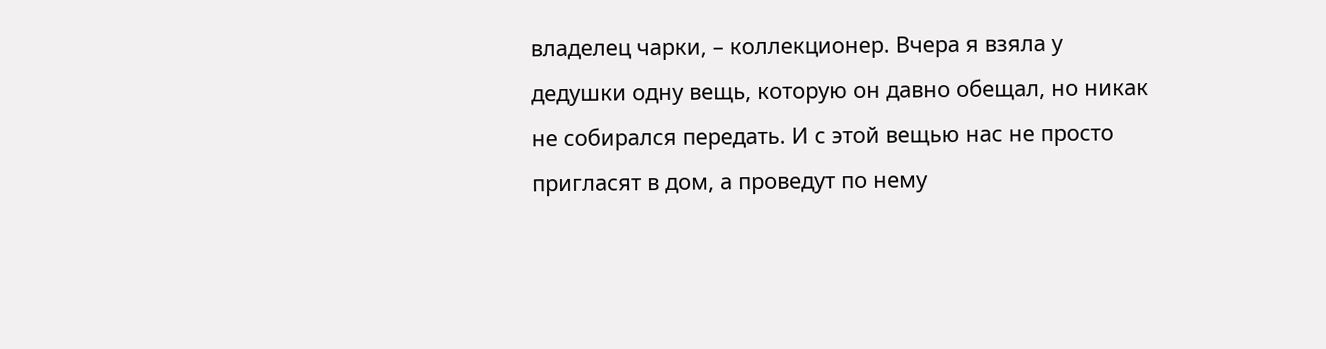владелец чарки, – коллекционер. Вчера я взяла у дедушки одну вещь, которую он давно обещал, но никак не собирался передать. И с этой вещью нас не просто пригласят в дом, а проведут по нему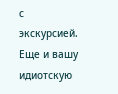с экскурсией. Еще и вашу идиотскую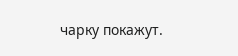чарку покажут.